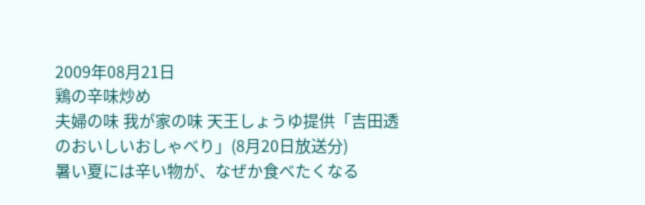2009年08月21日
鶏の辛味炒め
夫婦の味 我が家の味 天王しょうゆ提供「吉田透のおいしいおしゃべり」(8月20日放送分)
暑い夏には辛い物が、なぜか食べたくなる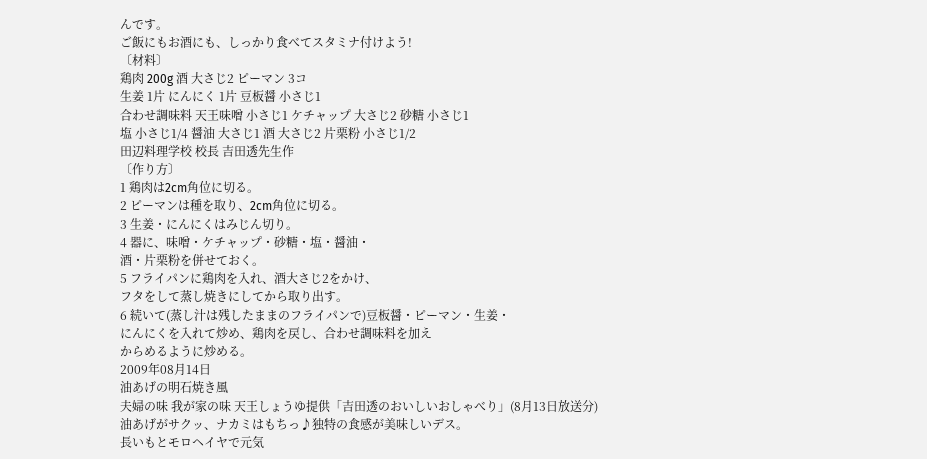んです。
ご飯にもお酒にも、しっかり食べてスタミナ付けよう!
〔材料〕
鶏肉 200g 酒 大さじ2 ピーマン 3コ
生姜 1片 にんにく 1片 豆板醤 小さじ1
合わせ調味料 天王味噌 小さじ1 ケチャップ 大さじ2 砂糖 小さじ1
塩 小さじ1/4 醤油 大さじ1 酒 大さじ2 片栗粉 小さじ1/2
田辺料理学校 校長 吉田透先生作
〔作り方〕
1 鶏肉は2cm角位に切る。
2 ピーマンは種を取り、2cm角位に切る。
3 生姜・にんにくはみじん切り。
4 器に、味噌・ケチャップ・砂糖・塩・醤油・
酒・片栗粉を併せておく。
5 フライパンに鶏肉を入れ、酒大さじ2をかけ、
フタをして蒸し焼きにしてから取り出す。
6 続いて(蒸し汁は残したままのフライパンで)豆板醤・ピーマン・生姜・
にんにくを入れて炒め、鶏肉を戻し、合わせ調味料を加え
からめるように炒める。
2009年08月14日
油あげの明石焼き風
夫婦の味 我が家の味 天王しょうゆ提供「吉田透のおいしいおしゃべり」(8月13日放送分)
油あげがサクッ、ナカミはもちっ♪独特の食感が美味しいデス。
長いもとモロヘイヤで元気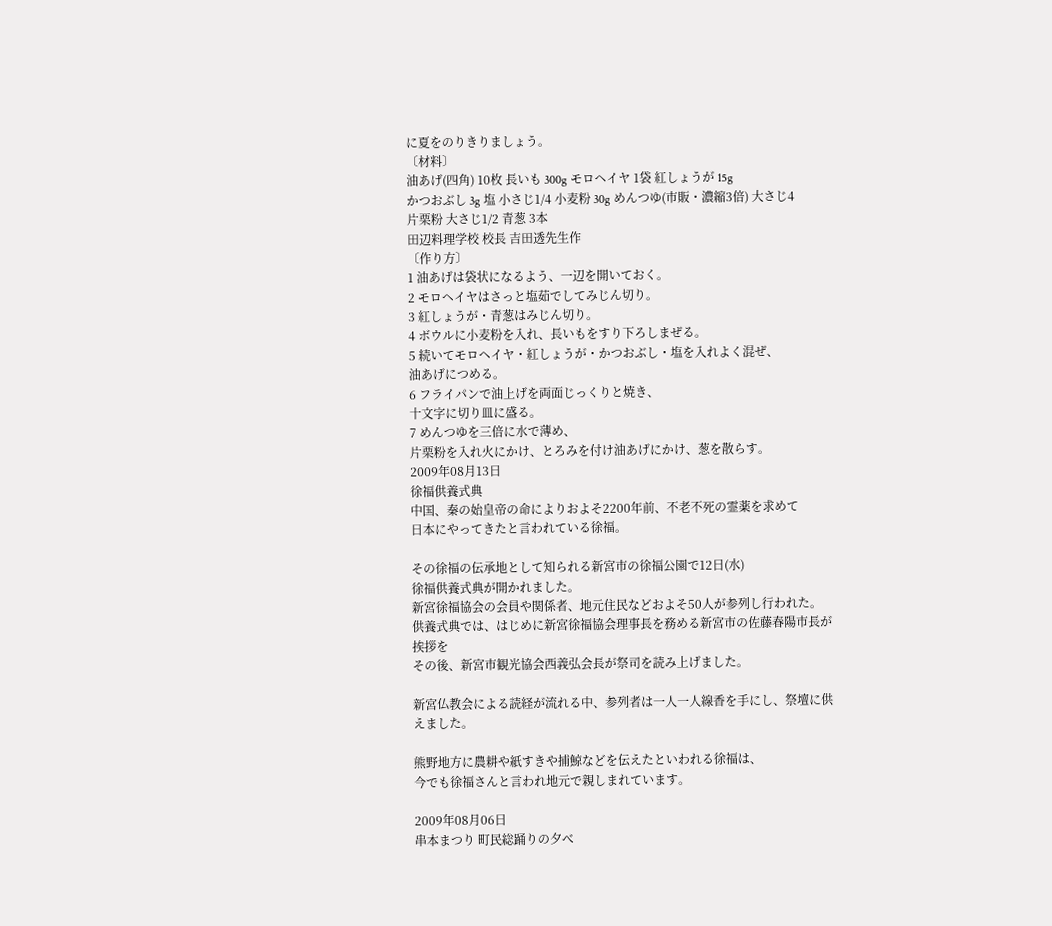に夏をのりきりましょう。
〔材料〕
油あげ(四角) 10枚 長いも 300g モロヘイヤ 1袋 紅しょうが 15g
かつおぶし 3g 塩 小さじ1/4 小麦粉 30g めんつゆ(市販・濃縮3倍) 大さじ4
片栗粉 大さじ1/2 青葱 3本
田辺料理学校 校長 吉田透先生作
〔作り方〕
1 油あげは袋状になるよう、一辺を開いておく。
2 モロヘイヤはさっと塩茹でしてみじん切り。
3 紅しょうが・青葱はみじん切り。
4 ボウルに小麦粉を入れ、長いもをすり下ろしまぜる。
5 続いてモロヘイヤ・紅しょうが・かつおぶし・塩を入れよく混ぜ、
油あげにつめる。
6 フライパンで油上げを両面じっくりと焼き、
十文字に切り皿に盛る。
7 めんつゆを三倍に水で薄め、
片栗粉を入れ火にかけ、とろみを付け油あげにかけ、葱を散らす。
2009年08月13日
徐福供養式典
中国、秦の始皇帝の命によりおよそ2200年前、不老不死の霊薬を求めて
日本にやってきたと言われている徐福。

その徐福の伝承地として知られる新宮市の徐福公園で12日(水)
徐福供養式典が開かれました。
新宮徐福協会の会員や関係者、地元住民などおよそ50人が参列し行われた。
供養式典では、はじめに新宮徐福協会理事長を務める新宮市の佐藤春陽市長が挨拶を
その後、新宮市観光協会西義弘会長が祭司を読み上げました。

新宮仏教会による読経が流れる中、参列者は一人一人線香を手にし、祭壇に供えました。

熊野地方に農耕や紙すきや捕鯨などを伝えたといわれる徐福は、
今でも徐福さんと言われ地元で親しまれています。

2009年08月06日
串本まつり 町民総踊りの夕べ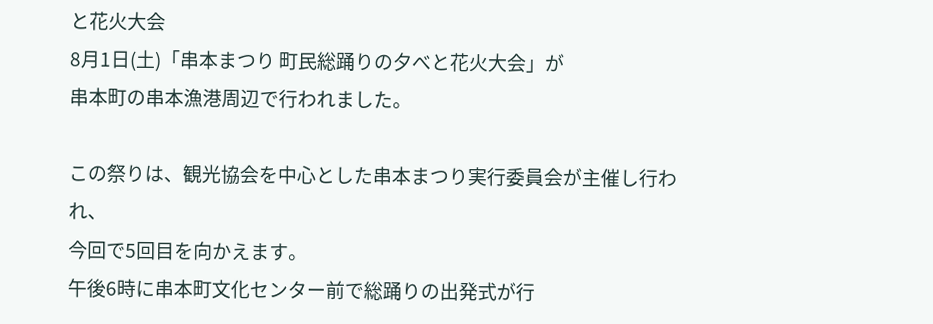と花火大会
8月1日(土)「串本まつり 町民総踊りの夕べと花火大会」が
串本町の串本漁港周辺で行われました。

この祭りは、観光協会を中心とした串本まつり実行委員会が主催し行われ、
今回で5回目を向かえます。
午後6時に串本町文化センター前で総踊りの出発式が行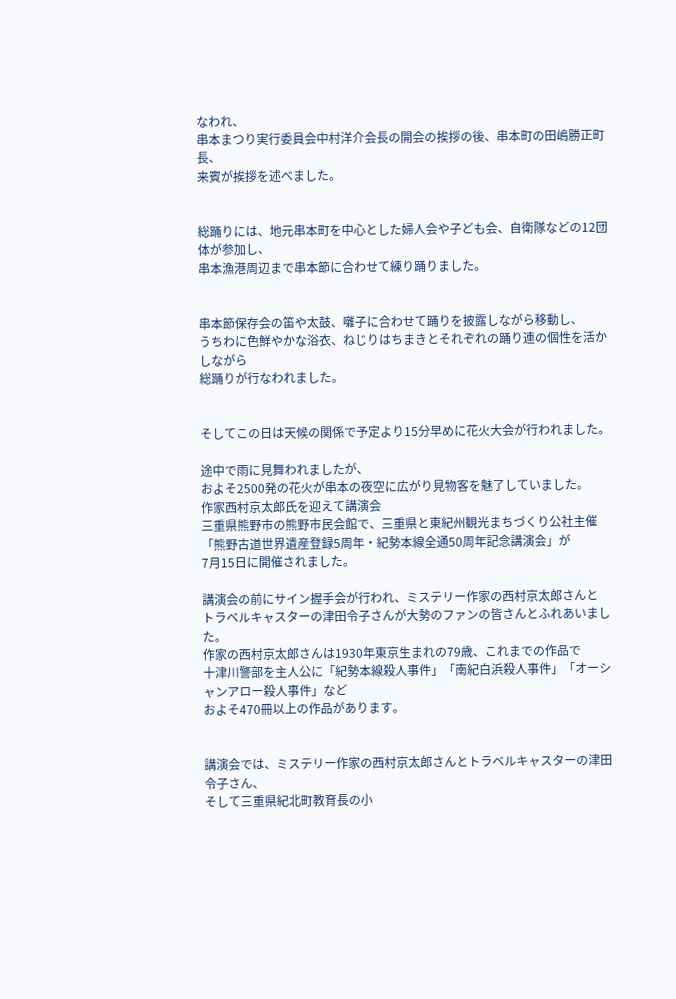なわれ、
串本まつり実行委員会中村洋介会長の開会の挨拶の後、串本町の田嶋勝正町長、
来賓が挨拶を述べました。


総踊りには、地元串本町を中心とした婦人会や子ども会、自衛隊などの12団体が参加し、
串本漁港周辺まで串本節に合わせて練り踊りました。


串本節保存会の笛や太鼓、囃子に合わせて踊りを披露しながら移動し、
うちわに色鮮やかな浴衣、ねじりはちまきとそれぞれの踊り連の個性を活かしながら
総踊りが行なわれました。


そしてこの日は天候の関係で予定より15分早めに花火大会が行われました。

途中で雨に見舞われましたが、
およそ2500発の花火が串本の夜空に広がり見物客を魅了していました。
作家西村京太郎氏を迎えて講演会
三重県熊野市の熊野市民会館で、三重県と東紀州観光まちづくり公社主催
「熊野古道世界遺産登録5周年・紀勢本線全通50周年記念講演会」が
7月15日に開催されました。

講演会の前にサイン握手会が行われ、ミステリー作家の西村京太郎さんと
トラベルキャスターの津田令子さんが大勢のファンの皆さんとふれあいました。
作家の西村京太郎さんは1930年東京生まれの79歳、これまでの作品で
十津川警部を主人公に「紀勢本線殺人事件」「南紀白浜殺人事件」「オーシャンアロー殺人事件」など
およそ470冊以上の作品があります。


講演会では、ミステリー作家の西村京太郎さんとトラベルキャスターの津田令子さん、
そして三重県紀北町教育長の小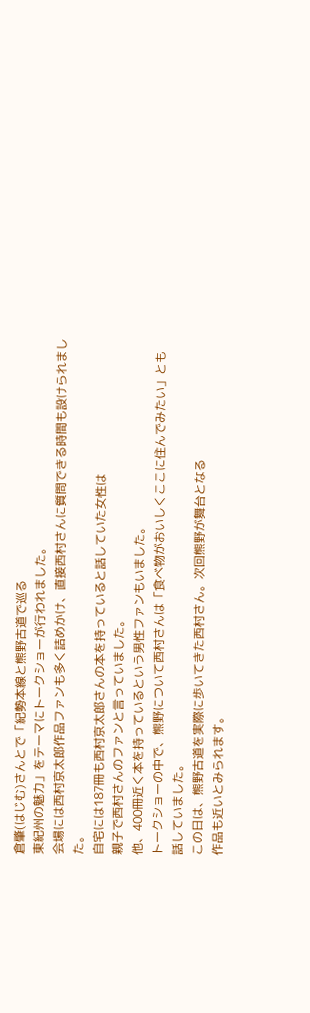倉肇(はじむ)さんとで「紀勢本線と熊野古道で巡る
東紀州の魅力」をテーマにトークショーが行われました。
会場には西村京太郎作品ファンも多く詰めかけ、直接西村さんに質問できる時間も設けられました。
自宅には187冊も西村京太郎さんの本を持っていると話していた女性は
親子で西村さんのファンと言っていました。
他、400冊近く本を持っているという男性ファンもいました。
トークショーの中で、熊野について西村さんは「食べ物がおいしくここに住んでみたい」とも
話していました。
この日は、熊野古道を実際に歩いてきた西村さん。次回熊野が舞台となる
作品も近いとみられます。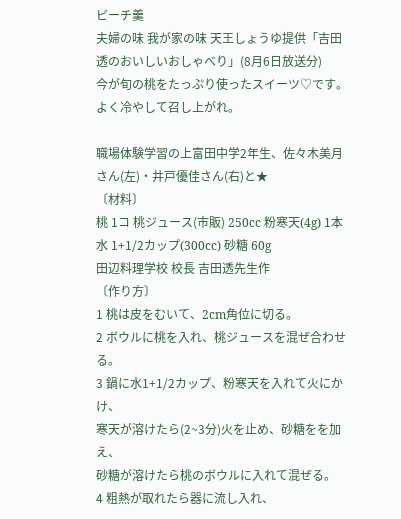ピーチ羹
夫婦の味 我が家の味 天王しょうゆ提供「吉田透のおいしいおしゃべり」(8月6日放送分)
今が旬の桃をたっぷり使ったスイーツ♡です。よく冷やして召し上がれ。

職場体験学習の上富田中学2年生、佐々木美月さん(左)・井戸優佳さん(右)と★
〔材料〕
桃 1コ 桃ジュース(市販) 250cc 粉寒天(4g) 1本
水 1+1/2カップ(300cc) 砂糖 60g
田辺料理学校 校長 吉田透先生作
〔作り方〕
1 桃は皮をむいて、2cm角位に切る。
2 ボウルに桃を入れ、桃ジュースを混ぜ合わせる。
3 鍋に水1+1/2カップ、粉寒天を入れて火にかけ、
寒天が溶けたら(2~3分)火を止め、砂糖をを加え、
砂糖が溶けたら桃のボウルに入れて混ぜる。
4 粗熱が取れたら器に流し入れ、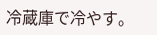冷蔵庫で冷やす。